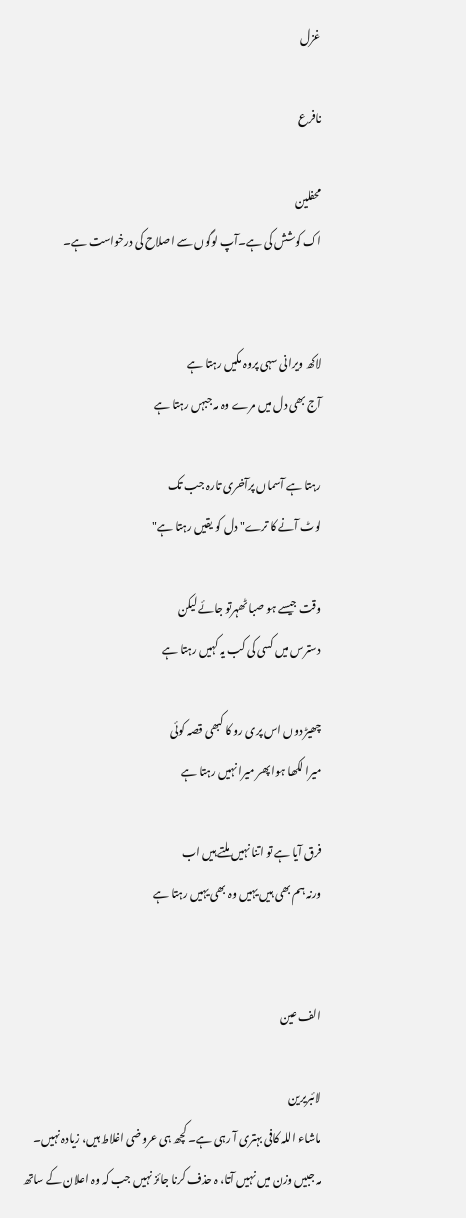غزل

نافرع

محفلین
اک کوشش کی ہے۔آپ لوگوں سے اصلاح کی درخواست ہے۔


لاکھ ویرانی سہی پروہ مکیں رہتا ہے
آج بھی دل میں مرے وہ مہ جبہں رہتا ہے

رہتا ہے آسماں پرآخری تارہ جب تک
لوٹ آنے کا ترے" دل کو یقیں رہتا ہے"

وقت جیسے ہو صبا ٹھہرتو جائے لیکن
دسترس میں کسی کی کب یہ کہیں رہتا ہے

چھیڑ دوں اس پری رو کا کبھی قصہ کوئی
میرا لکھا ہوا پھر میرا نہیں رہتا ہے

فرق آیا ہے تو اتنا نہیں ملتے ہیں اب
ورنہ ہم بھی ہیں یہیں وہ بھی یہیں رہتا ہے


الف عین

لائبریرین
ماشاء اللہ کافی بہتری آ رہی ہے۔ کچھ ہی عروضی اغلاط ہیں، زیادہ نہیں۔
مہ جبیں وزن میں نہیں آتا، ہ حذف کرنا جائز نہیں جب کہ وہ اعلان کے ساتھ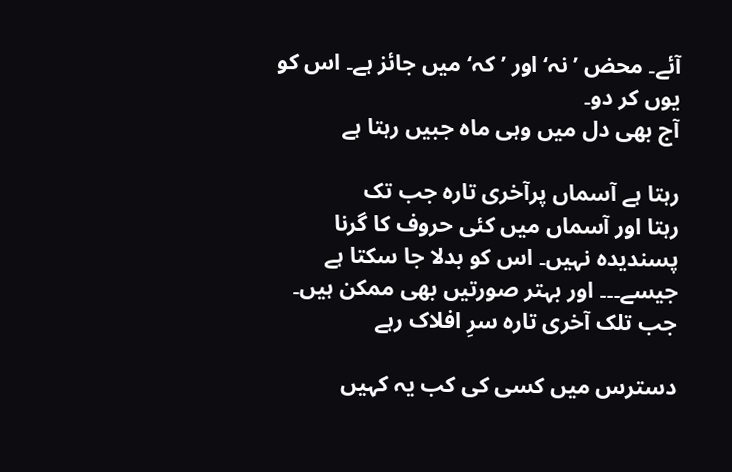آئے۔ محض ’نہ‘ اور ’کہ‘ میں جائز ہے۔ اس کو یوں کر دو۔
آج بھی دل میں وہی ماہ جبیں رہتا ہے

رہتا ہے آسماں پرآخری تارہ جب تک
رہتا اور آسماں میں کئی حروف کا گرنا پسندیدہ نہیں۔ اس کو بدلا جا سکتا ہے جیسے۔۔۔ اور بہتر صورتیں بھی ممکن ہیں۔
جب تلک آخری تارہ سرِ افلاک رہے

دسترس میں کسی کی کب یہ کہیں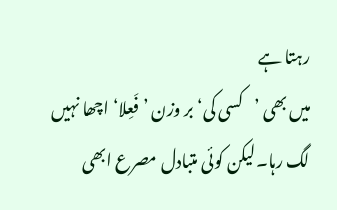رہتا ہے
میں بھی ’کسی کی‘ بر وزن ’فَعِلا‘ اچھا نہیں لگ رہا۔لیکن کوئی متبادل مصرع ابھی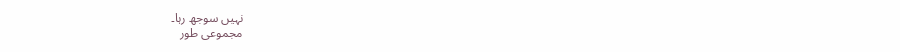نہیں سوجھ رہا۔
مجموعی طور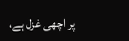پر اچھی غزل ہے،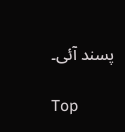پسند آئی۔

Top